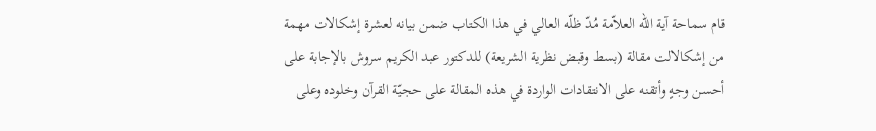قام سماحة آية الله العلاّمة مُدّ ظلّه العالي في هذا الكتاب ضمن بيانه لعشرة إشكالات مهمة من إشكالالت مقالة (بسط وقبض نظرية الشريعة) للدكتور عبد الكريم سروش بالإجابة على أحسن وجهٍ وأتقنه على الانتقادات الواردة في هذه المقالة على حجيّة القرآن وخلوده وعلى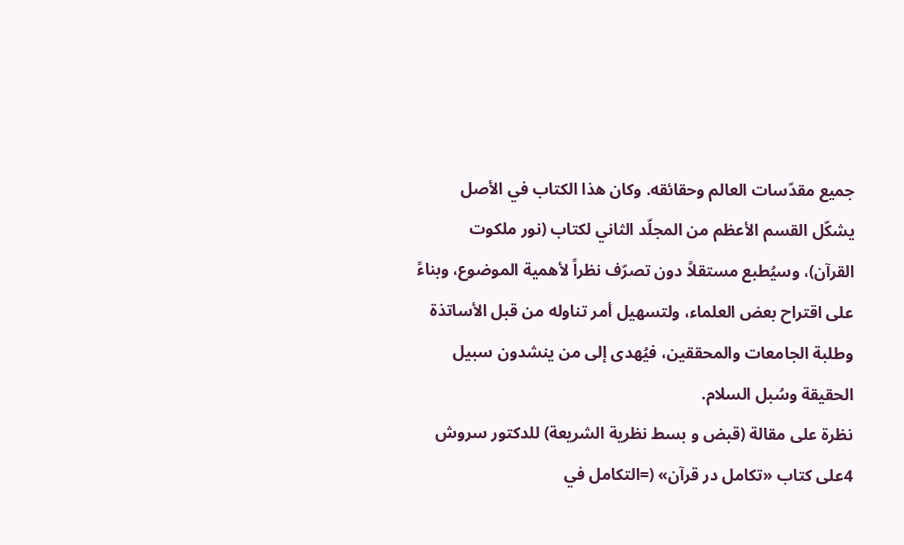جميع مقدّسات العالم وحقائقه. وكان هذا الكتاب في الأصل يشكّل القسم الأعظم من المجلّد الثاني لكتاب (نور ملكوت القرآن)، وسيُطبع مستقلاً دون تصرّف نظراً لأهمية الموضوع، وبناءً على اقتراح بعض العلماء، ولتسهيل أمر تناوله من قبل الأساتذة وطلبة الجامعات والمحققين، فيُهدى إلى من ينشدون سبيل الحقيقة وسُبل السلام.
نظرة على مقالة (قبض و بسط نظرية الشريعة) للدكتور سروش
4على كتاب «تكامل در قرآن» (=التكامل في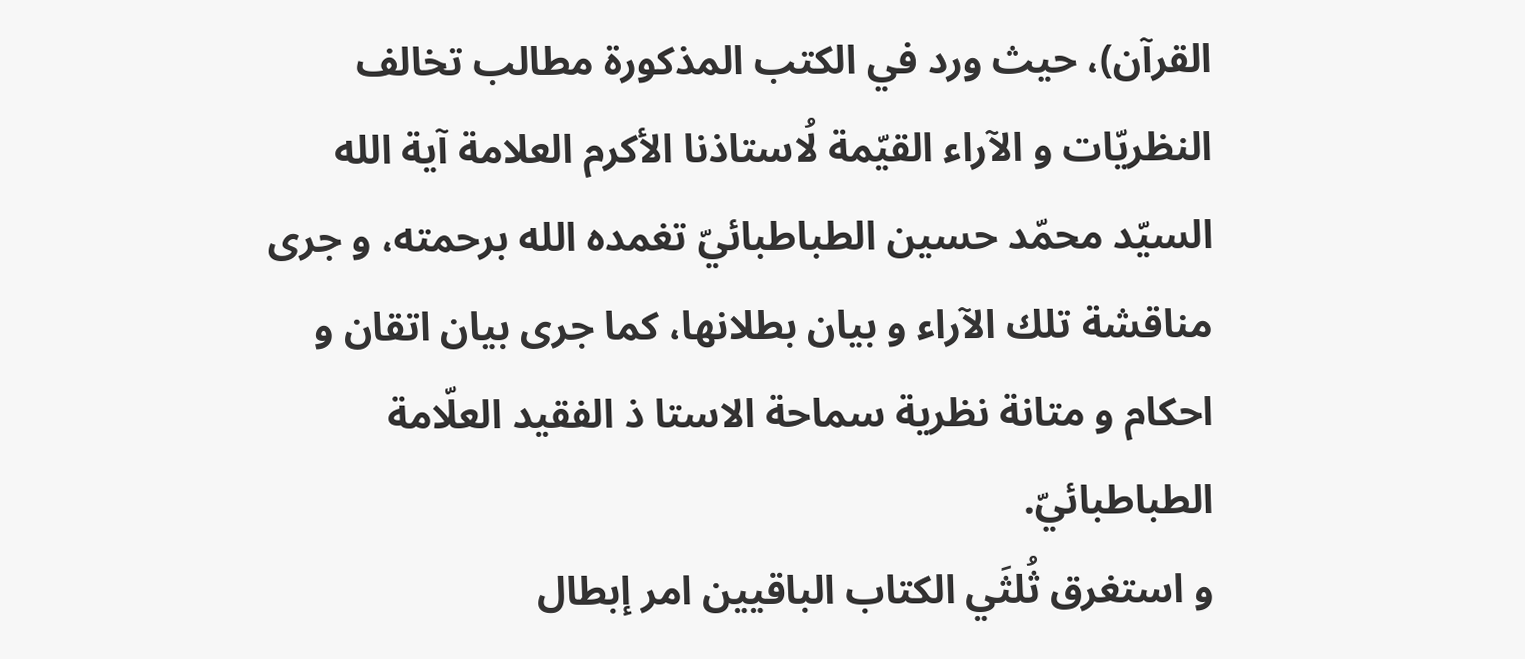القرآن)، حيث ورد في الكتب المذكورة مطالب تخالف النظريّات و الآراء القيّمة لُاستاذنا الأكرم العلامة آية الله السيّد محمّد حسين الطباطبائيّ تغمده الله برحمته، و جرى مناقشة تلك الآراء و بيان بطلانها، كما جرى بيان اتقان و احكام و متانة نظرية سماحة الاستا ذ الفقيد العلّامة الطباطبائيّ.
و استغرق ثُلثَي الكتاب الباقيين امر إبطال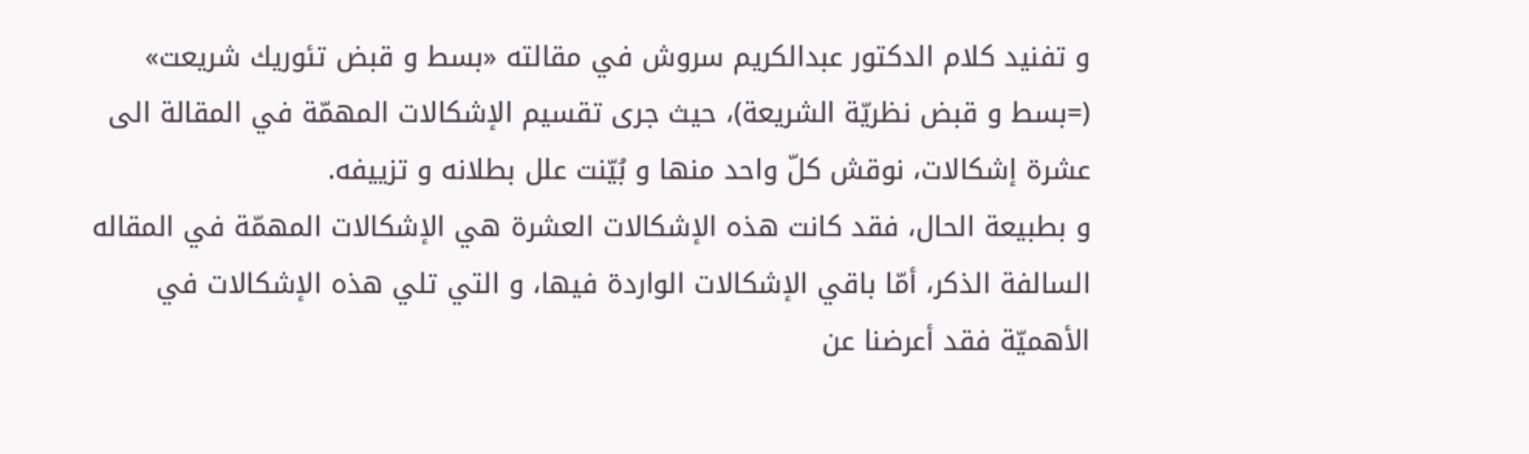و تفنيد كلام الدكتور عبدالكريم سروش في مقالته «بسط و قبض تئوريك شريعت» (=بسط و قبض نظريّة الشريعة)، حيث جرى تقسيم الإشكالات المهمّة في المقالة الى عشرة إشكالات، نوقش كلّ واحد منها و بُيّنت علل بطلانه و تزييفه.
و بطبيعة الحال، فقد كانت هذه الإشكالات العشرة هي الإشكالات المهمّة في المقاله السالفة الذكر، أمّا باقي الإشكالات الواردة فيها، و التي تلي هذه الإشكالات في الأهميّة فقد أعرضنا عن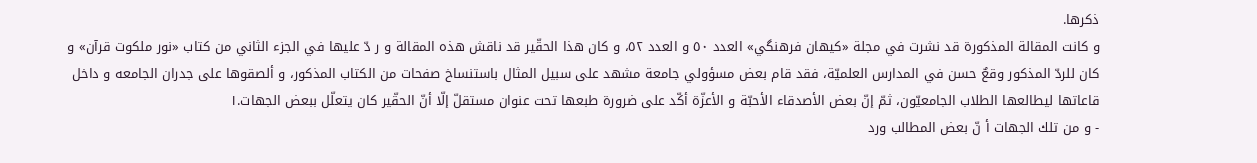ذكرها.
و كانت المقالة المذكورة قد نشرت في مجلة «كيهان فرهنگي» العدد ٥۰ و العدد ٥٢، و كان هذا الحقّير قد ناقش هذه المقالة و ر دّ عليها في الجزء الثاني من كتاب «نور ملكوت قرآن» و كان للردّ المذكور وقعٌ حسن في المدارس العلميّة، فقد قام بعض مسؤولي جامعة مشهد على سبيل المثال باستنساخ صفحات من الكتاب المذكور، و ألصقوها على جدران الجامعه و داخل قاعاتها ليطالعها الطلاب الجامعيّون، ثمّ إنّ بعض الأصدقاء الأحبّة و الأعزّة أكّد على ضرورة طبعها تحت عنوان مستقلّ إلّا أنّ الحقّير كان يتعلّل ببعض الجهات.۱
- و من تلك الجهات أ نّ بعض المطالب ورد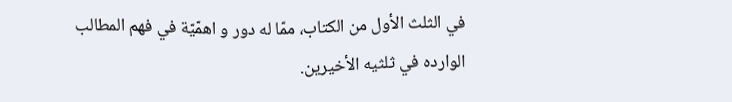في الثلث الأول من الكتاب، ممّا له دور و اهمّيّة في فهم المطالب الوارده في ثلثيه الأخيرين.